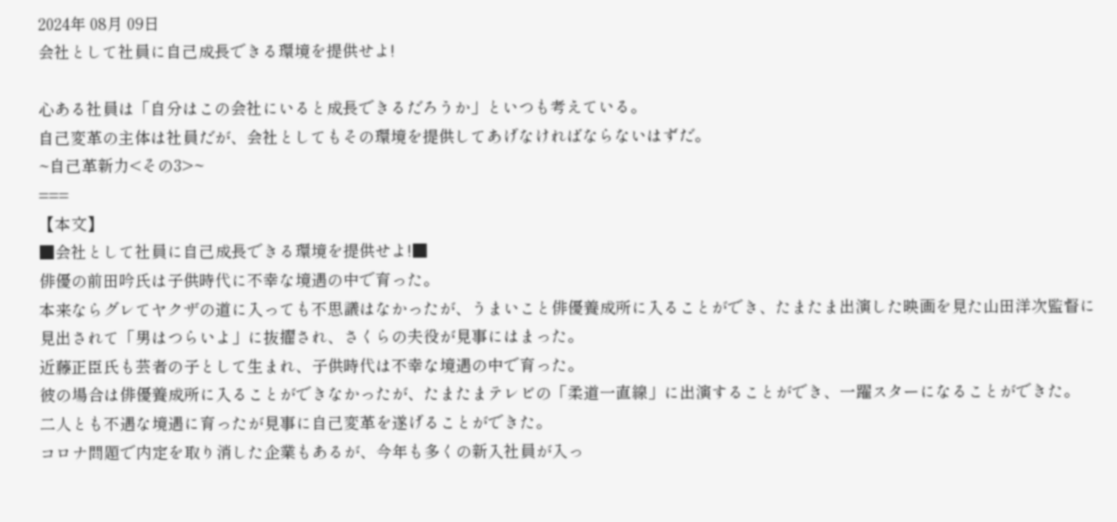2024年 08月 09日
会社として社員に自己成長できる環境を提供せよ!

心ある社員は「自分はこの会社にいると成長できるだろうか」といつも考えている。
自己変革の主体は社員だが、会社としてもその環境を提供してあげなければならないはずだ。
~自己革新力<その3>~
===
【本文】
■会社として社員に自己成長できる環境を提供せよ!■
俳優の前田吟氏は子供時代に不幸な境遇の中で育った。
本来ならグレてヤクザの道に入っても不思議はなかったが、うまいこと俳優養成所に入ることができ、たまたま出演した映画を見た山田洋次監督に見出されて「男はつらいよ」に抜擢され、さくらの夫役が見事にはまった。
近藤正臣氏も芸者の子として生まれ、子供時代は不幸な境遇の中で育った。
彼の場合は俳優養成所に入ることができなかったが、たまたまテレビの「柔道一直線」に出演することができ、一躍スターになることができた。
二人とも不遇な境遇に育ったが見事に自己変革を遂げることができた。
コロナ問題で内定を取り消した企業もあるが、今年も多くの新入社員が入っ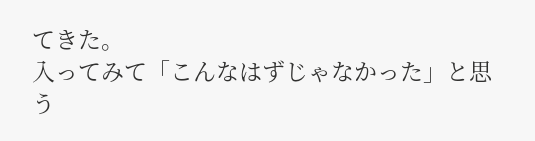てきた。
入ってみて「こんなはずじゃなかった」と思う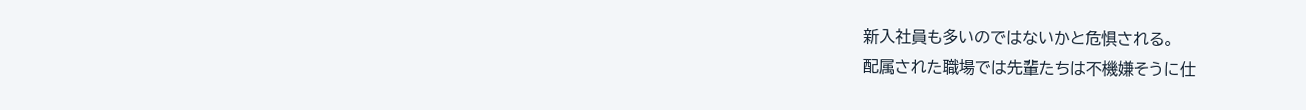新入社員も多いのではないかと危惧される。
配属された職場では先輩たちは不機嫌そうに仕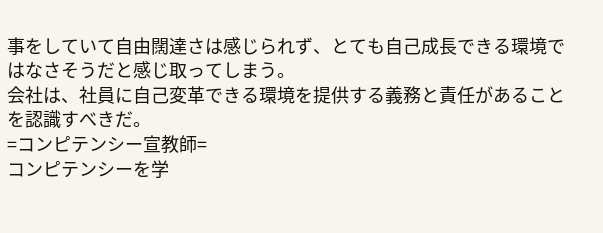事をしていて自由闊達さは感じられず、とても自己成長できる環境ではなさそうだと感じ取ってしまう。
会社は、社員に自己変革できる環境を提供する義務と責任があることを認識すべきだ。
=コンピテンシー宣教師=
コンピテンシーを学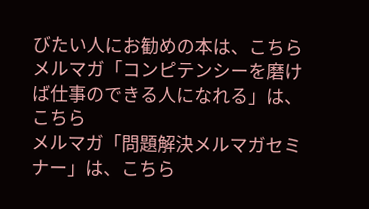びたい人にお勧めの本は、こちら
メルマガ「コンピテンシーを磨けば仕事のできる人になれる」は、こちら
メルマガ「問題解決メルマガセミナー」は、こちら